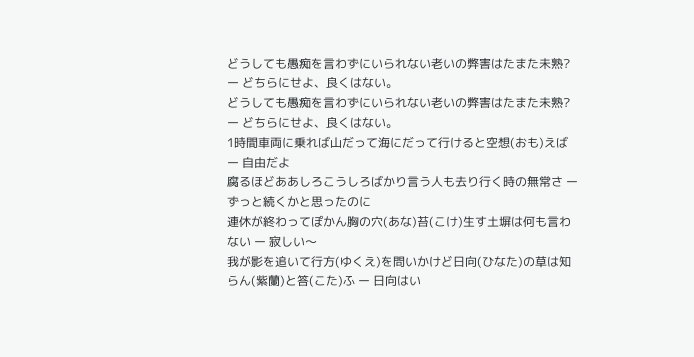どうしても愚痴を言わずにいられない老いの弊害はたまた未熟? ー どちらにせよ、良くはない。
どうしても愚痴を言わずにいられない老いの弊害はたまた未熟? ー どちらにせよ、良くはない。
1時間車両に乗れば山だって海にだって行けると空想(おも)えば ー 自由だよ
腐るほどああしろこうしろばかり言う人も去り行く時の無常さ ー ずっと続くかと思ったのに
連休が終わってぽかん胸の穴(あな)苔(こけ)生す土塀は何も言わない ー 寂しい〜
我が影を追いて行方(ゆくえ)を問いかけど日向(ひなた)の草は知らん(紫蘭)と答(こた)ふ ー 日向はい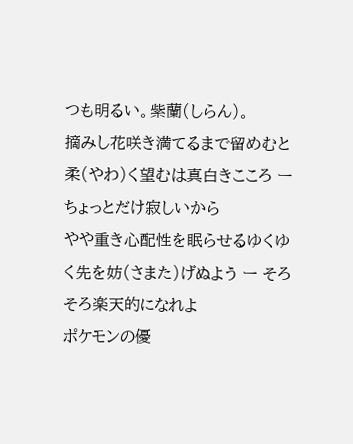つも明るい。紫蘭(しらん)。
摘みし花咲き満てるまで留めむと柔(やわ)く望むは真白きこころ ー ちょっとだけ寂しいから
やや重き心配性を眠らせるゆくゆく先を妨(さまた)げぬよう ー そろそろ楽天的になれよ
ポケモンの優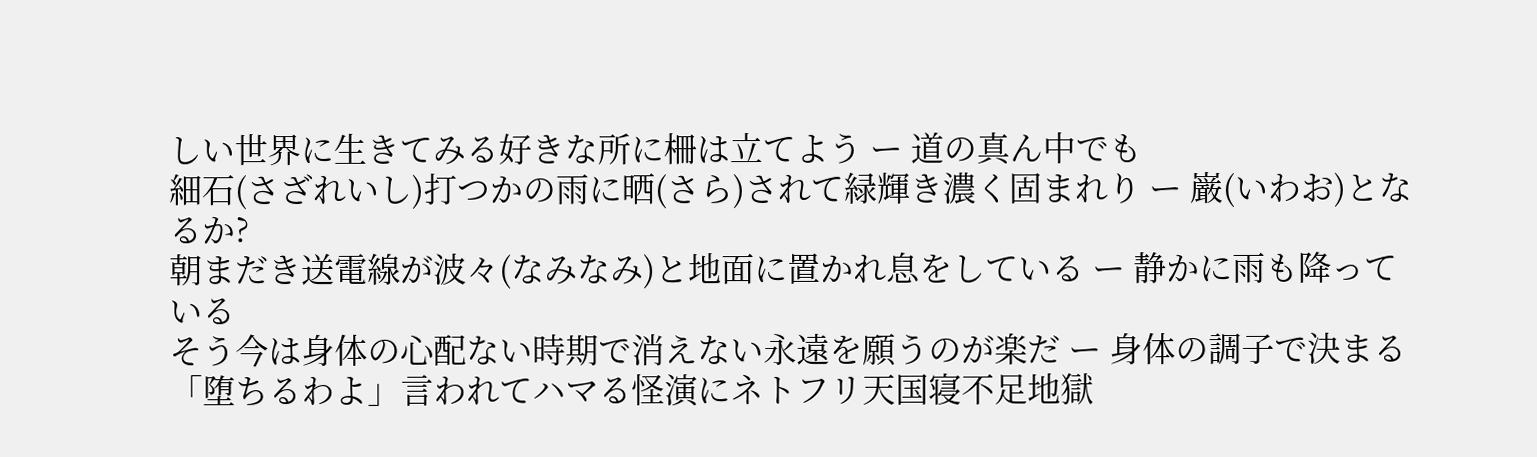しい世界に生きてみる好きな所に柵は立てよう ー 道の真ん中でも
細石(さざれいし)打つかの雨に晒(さら)されて緑輝き濃く固まれり ー 巌(いわお)となるか?
朝まだき送電線が波々(なみなみ)と地面に置かれ息をしている ー 静かに雨も降っている
そう今は身体の心配ない時期で消えない永遠を願うのが楽だ ー 身体の調子で決まる
「堕ちるわよ」言われてハマる怪演にネトフリ天国寝不足地獄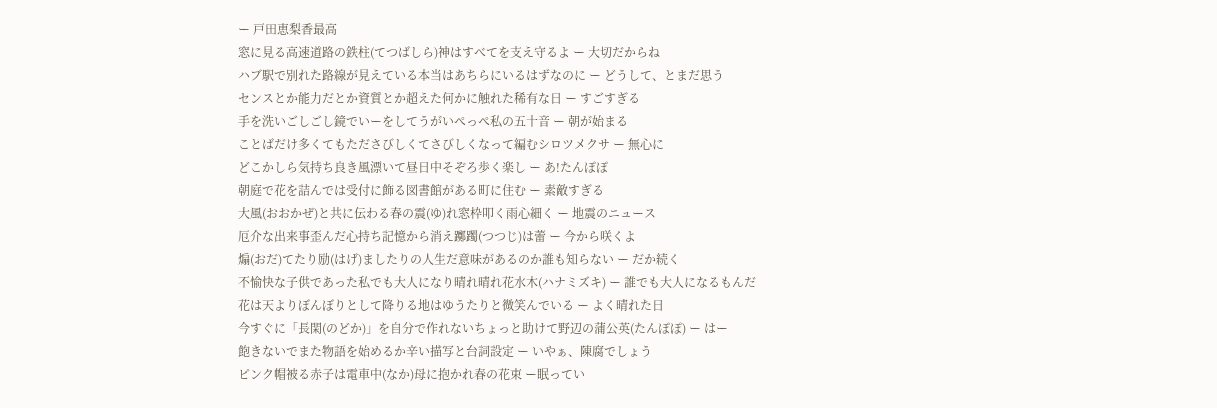ー 戸田恵梨香最高
窓に見る高速道路の鉄柱(てつばしら)神はすべてを支え守るよ ー 大切だからね
ハブ駅で別れた路線が見えている本当はあちらにいるはずなのに ー どうして、とまだ思う
センスとか能力だとか資質とか超えた何かに触れた稀有な日 ー すごすぎる
手を洗いごしごし鏡でいーをしてうがいぺっぺ私の五十音 ー 朝が始まる
ことばだけ多くてもたださびしくてさびしくなって編むシロツメクサ ー 無心に
どこかしら気持ち良き風漂いて昼日中そぞろ歩く楽し ー あ!たんぽぽ
朝庭で花を詰んでは受付に飾る図書館がある町に住む ー 素敵すぎる
大風(おおかぜ)と共に伝わる春の震(ゆ)れ窓枠叩く雨心細く ー 地震のニュース
厄介な出来事歪んだ心持ち記憶から消え躑躅(つつじ)は蕾 ー 今から咲くよ
煽(おだ)てたり励(はげ)ましたりの人生だ意味があるのか誰も知らない ー だか続く
不愉快な子供であった私でも大人になり晴れ晴れ花水木(ハナミズキ) ー 誰でも大人になるもんだ
花は天よりぼんぼりとして降りる地はゆうたりと微笑んでいる ー よく晴れた日
今すぐに「長閑(のどか)」を自分で作れないちょっと助けて野辺の蒲公英(たんぽぽ) ー はー
飽きないでまた物語を始めるか辛い描写と台詞設定 ー いやぁ、陳腐でしょう
ピンク帽被る赤子は電車中(なか)母に抱かれ春の花束 ー眠ってい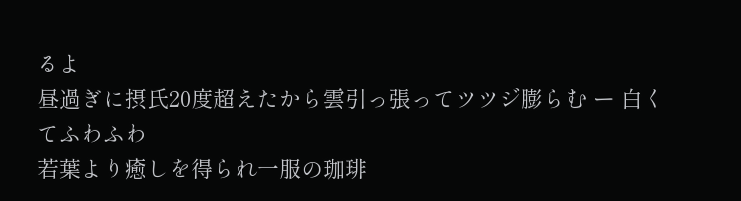るよ
昼過ぎに摂氏20度超えたから雲引っ張ってツツジ膨らむ ー 白くてふわふわ
若葉より癒しを得られ一服の珈琲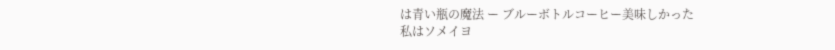は青い瓶の魔法 ー ブルーボトルコーヒー美味しかった
私はソメイヨ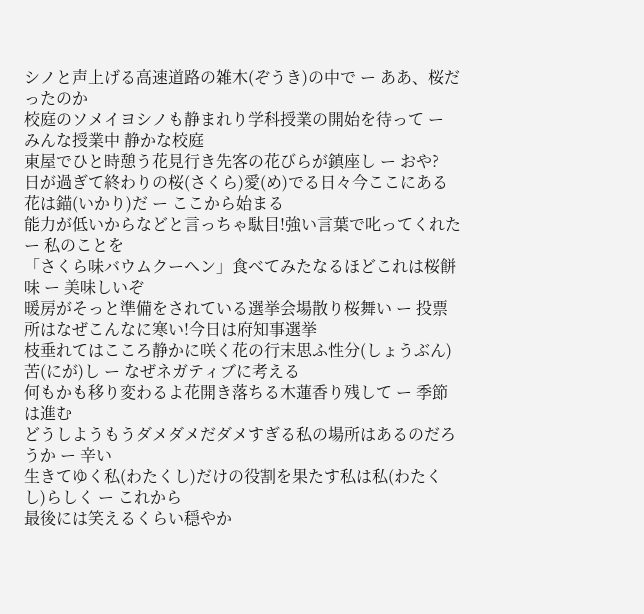シノと声上げる高速道路の雑木(ぞうき)の中で ー ああ、桜だったのか
校庭のソメイヨシノも静まれり学科授業の開始を待って ー みんな授業中 静かな校庭
東屋でひと時憩う花見行き先客の花びらが鎮座し ー おや?
日が過ぎて終わりの桜(さくら)愛(め)でる日々今ここにある花は錨(いかり)だ ー ここから始まる
能力が低いからなどと言っちゃ駄目!強い言葉で叱ってくれた ー 私のことを
「さくら味バウムクーヘン」食べてみたなるほどこれは桜餅味 ー 美味しいぞ
暖房がそっと準備をされている選挙会場散り桜舞い ー 投票所はなぜこんなに寒い!今日は府知事選挙
枝垂れてはこころ静かに咲く花の行末思ふ性分(しょうぶん)苦(にが)し ー なぜネガティブに考える
何もかも移り変わるよ花開き落ちる木蓮香り残して ー 季節は進む
どうしようもうダメダメだダメすぎる私の場所はあるのだろうか ー 辛い
生きてゆく私(わたくし)だけの役割を果たす私は私(わたくし)らしく ー これから
最後には笑えるくらい穏やか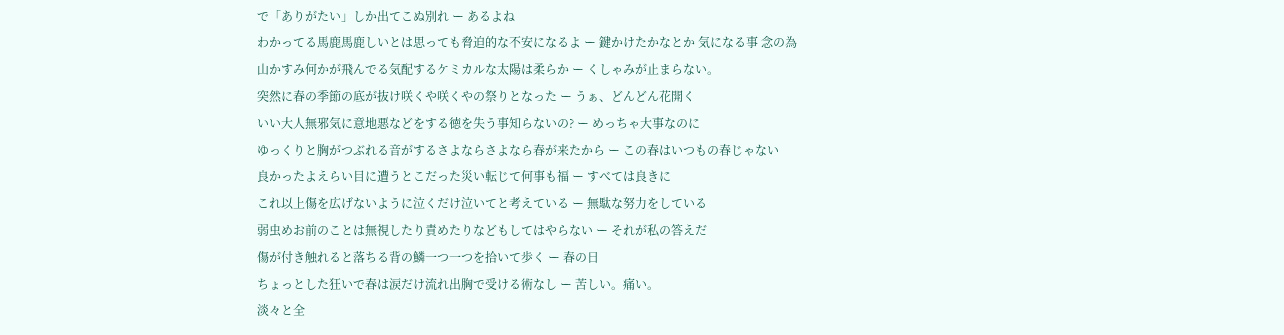で「ありがたい」しか出てこぬ別れ ー あるよね
わかってる馬鹿馬鹿しいとは思っても脅迫的な不安になるよ ー 鍵かけたかなとか 気になる事 念の為
山かすみ何かが飛んでる気配するケミカルな太陽は柔らか ー くしゃみが止まらない。
突然に春の季節の底が抜け咲くや咲くやの祭りとなった ー うぁ、どんどん花開く
いい大人無邪気に意地悪などをする徳を失う事知らないの? ー めっちゃ大事なのに
ゆっくりと胸がつぶれる音がするさよならさよなら春が来たから ー この春はいつもの春じゃない
良かったよえらい目に遭うとこだった災い転じて何事も福 ー すべては良きに
これ以上傷を広げないように泣くだけ泣いてと考えている ー 無駄な努力をしている
弱虫めお前のことは無視したり責めたりなどもしてはやらない ー それが私の答えだ
傷が付き触れると落ちる背の鱗一つ一つを拾いて歩く ー 春の日
ちょっとした狂いで春は涙だけ流れ出胸で受ける術なし ー 苦しい。痛い。
淡々と全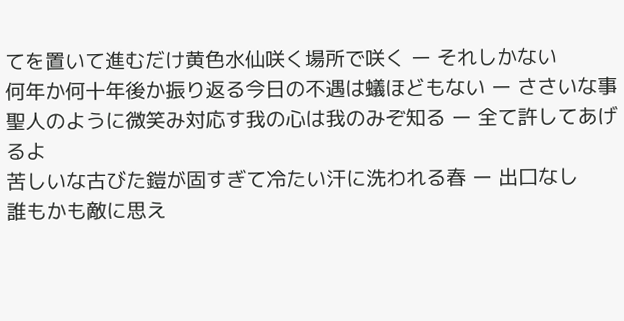てを置いて進むだけ黄色水仙咲く場所で咲く ー それしかない
何年か何十年後か振り返る今日の不遇は蟻ほどもない ー ささいな事
聖人のように微笑み対応す我の心は我のみぞ知る ー 全て許してあげるよ
苦しいな古びた鎧が固すぎて冷たい汗に洗われる春 ー 出口なし
誰もかも敵に思え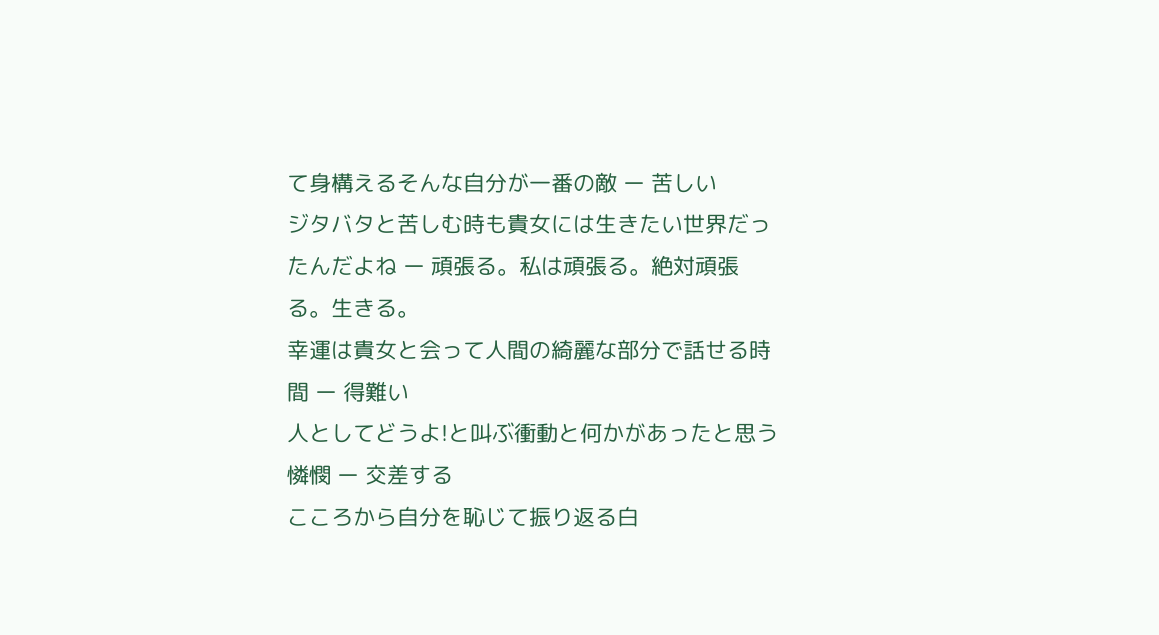て身構えるそんな自分が一番の敵 ー 苦しい
ジタバタと苦しむ時も貴女には生きたい世界だったんだよね ー 頑張る。私は頑張る。絶対頑張る。生きる。
幸運は貴女と会って人間の綺麗な部分で話せる時間 ー 得難い
人としてどうよ!と叫ぶ衝動と何かがあったと思う憐憫 ー 交差する
こころから自分を恥じて振り返る白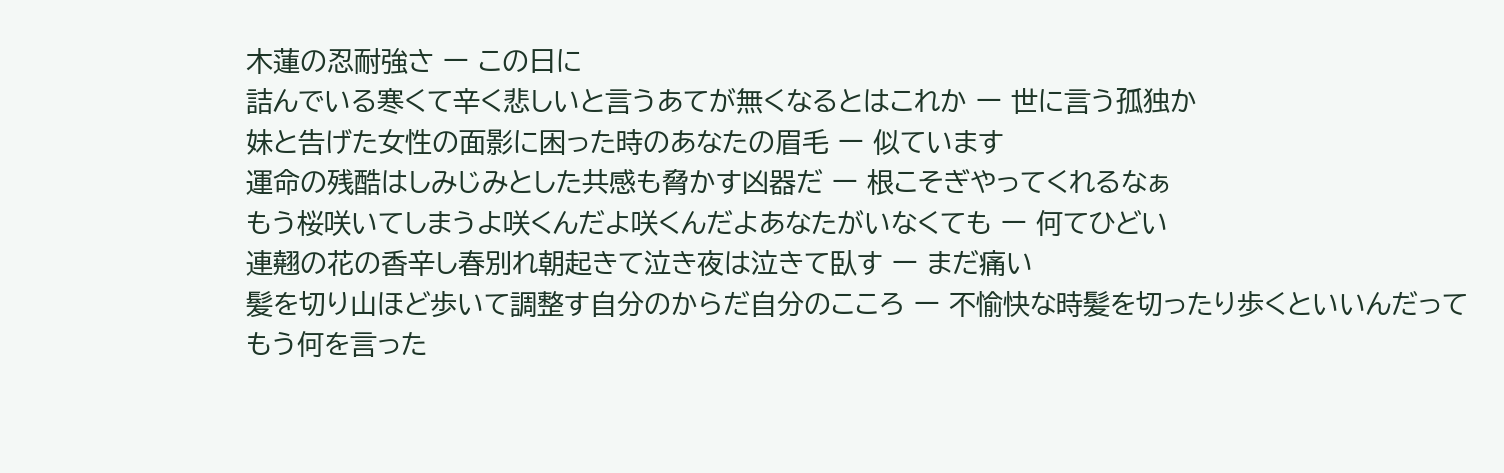木蓮の忍耐強さ ー この日に
詰んでいる寒くて辛く悲しいと言うあてが無くなるとはこれか ー 世に言う孤独か
妹と告げた女性の面影に困った時のあなたの眉毛 ー 似ています
運命の残酷はしみじみとした共感も脅かす凶器だ ー 根こそぎやってくれるなぁ
もう桜咲いてしまうよ咲くんだよ咲くんだよあなたがいなくても ー 何てひどい
連翹の花の香辛し春別れ朝起きて泣き夜は泣きて臥す ー まだ痛い
髪を切り山ほど歩いて調整す自分のからだ自分のこころ ー 不愉快な時髪を切ったり歩くといいんだって
もう何を言った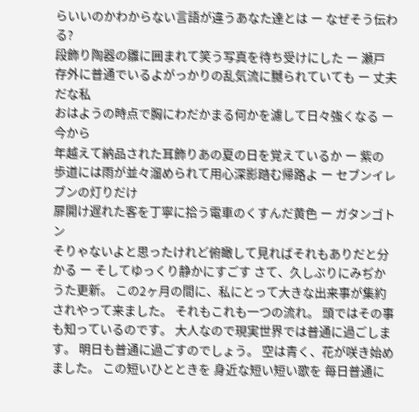らいいのかわからない言語が違うあなた達とは ー なぜそう伝わる?
段飾り陶器の雛に囲まれて笑う写真を待ち受けにした ー 瀬戸
存外に普通でいるよがっかりの乱気流に嬲られていても ー 丈夫だな私
おはようの時点で胸にわだかまる何かを濾して日々強くなる ー 今から
年越えて納品された耳飾りあの夏の日を覚えているか ー 紫の
歩道には雨が並々溜められて用心深影踏む帰路よ ー セブンイレブンの灯りだけ
扉開け遅れた客を丁寧に拾う電車のくすんだ黄色 ー ガタンゴトン
そりゃないよと思ったけれど俯瞰して見ればそれもありだと分かる ー そしてゆっくり静かにすごす さて、久しぶりにみぢかうた更新。 この2ヶ月の間に、私にとって大きな出来事が集約されやって来ました。 それもこれも一つの流れ。 頭ではその事も知っているのです。 大人なので現実世界では普通に過ごします。 明日も普通に過ごすのでしょう。 空は青く、花が咲き始めました。 この短いひとときを 身近な短い短い歌を 毎日普通に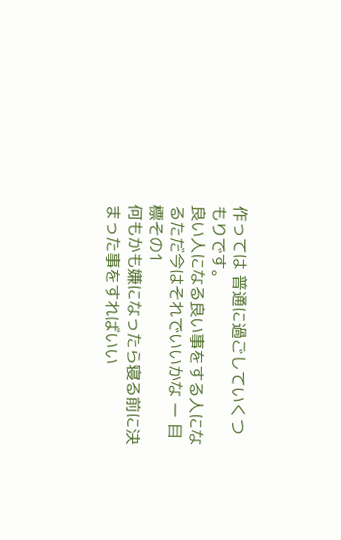作っては 普通に過ごしていくつもりです。
良い人になる良い事をする人になるただ今はそれでいいかな ー 目標その1
何もかも嫌になったら寝る前に決まった事をすればいい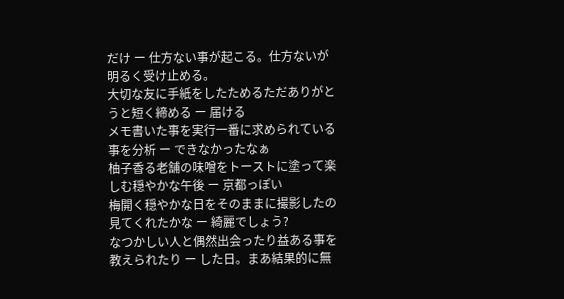だけ ー 仕方ない事が起こる。仕方ないが明るく受け止める。
大切な友に手紙をしたためるただありがとうと短く締める ー 届ける
メモ書いた事を実行一番に求められている事を分析 ー できなかったなぁ
柚子香る老舗の味噌をトーストに塗って楽しむ穏やかな午後 ー 京都っぽい
梅開く穏やかな日をそのままに撮影したの見てくれたかな ー 綺麗でしょう?
なつかしい人と偶然出会ったり益ある事を教えられたり ー した日。まあ結果的に無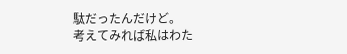駄だったんだけど。
考えてみれば私はわた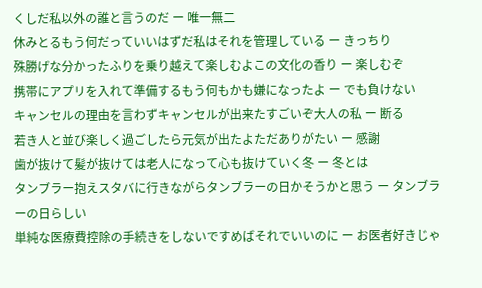くしだ私以外の誰と言うのだ ー 唯一無二
休みとるもう何だっていいはずだ私はそれを管理している ー きっちり
殊勝げな分かったふりを乗り越えて楽しむよこの文化の香り ー 楽しむぞ
携帯にアプリを入れて準備するもう何もかも嫌になったよ ー でも負けない
キャンセルの理由を言わずキャンセルが出来たすごいぞ大人の私 ー 断る
若き人と並び楽しく過ごしたら元気が出たよただありがたい ー 感謝
歯が抜けて髪が抜けては老人になって心も抜けていく冬 ー 冬とは
タンブラー抱えスタバに行きながらタンブラーの日かそうかと思う ー タンブラーの日らしい
単純な医療費控除の手続きをしないですめばそれでいいのに ー お医者好きじゃ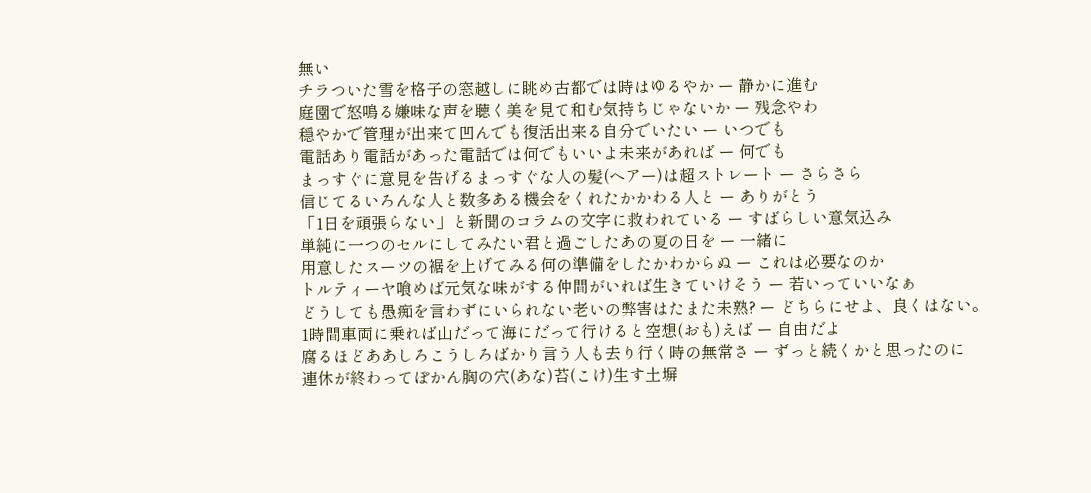無い
チラついた雪を格子の窓越しに眺め古都では時はゆるやか ー 静かに進む
庭園で怒鳴る嫌味な声を聴く美を見て和む気持ちじゃないか ー 残念やわ
穏やかで管理が出来て凹んでも復活出来る自分でいたい ー いつでも
電話あり電話があった電話では何でもいいよ未来があれば ー 何でも
まっすぐに意見を告げるまっすぐな人の髪(ヘアー)は超ストレート ー さらさら
信じてるいろんな人と数多ある機会をくれたかかわる人と ー ありがとう
「1日を頑張らない」と新聞のコラムの文字に救われている ー すばらしい意気込み
単純に一つのセルにしてみたい君と過ごしたあの夏の日を ー 一緒に
用意したスーツの裾を上げてみる何の準備をしたかわからぬ ー これは必要なのか
トルティーヤ喰めば元気な味がする仲間がいれば生きていけそう ー 若いっていいなぁ
どうしても愚痴を言わずにいられない老いの弊害はたまた未熟? ー どちらにせよ、良くはない。
1時間車両に乗れば山だって海にだって行けると空想(おも)えば ー 自由だよ
腐るほどああしろこうしろばかり言う人も去り行く時の無常さ ー ずっと続くかと思ったのに
連休が終わってぽかん胸の穴(あな)苔(こけ)生す土塀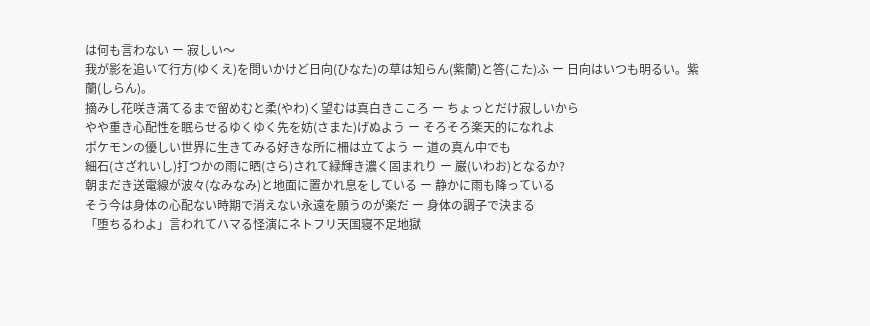は何も言わない ー 寂しい〜
我が影を追いて行方(ゆくえ)を問いかけど日向(ひなた)の草は知らん(紫蘭)と答(こた)ふ ー 日向はいつも明るい。紫蘭(しらん)。
摘みし花咲き満てるまで留めむと柔(やわ)く望むは真白きこころ ー ちょっとだけ寂しいから
やや重き心配性を眠らせるゆくゆく先を妨(さまた)げぬよう ー そろそろ楽天的になれよ
ポケモンの優しい世界に生きてみる好きな所に柵は立てよう ー 道の真ん中でも
細石(さざれいし)打つかの雨に晒(さら)されて緑輝き濃く固まれり ー 巌(いわお)となるか?
朝まだき送電線が波々(なみなみ)と地面に置かれ息をしている ー 静かに雨も降っている
そう今は身体の心配ない時期で消えない永遠を願うのが楽だ ー 身体の調子で決まる
「堕ちるわよ」言われてハマる怪演にネトフリ天国寝不足地獄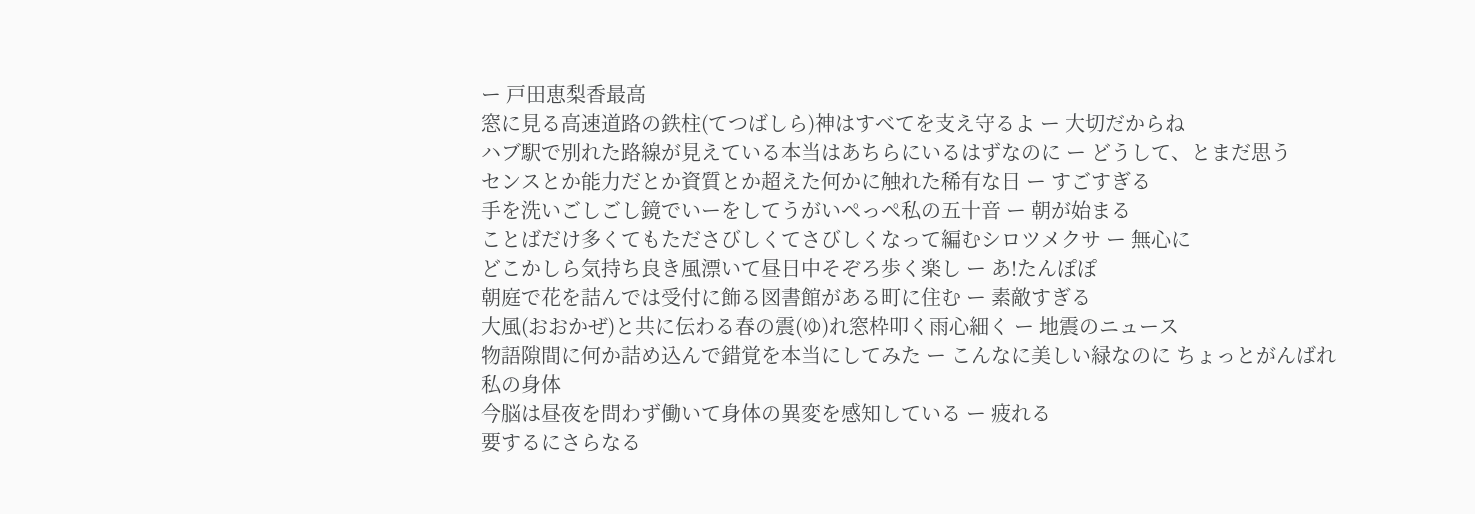ー 戸田恵梨香最高
窓に見る高速道路の鉄柱(てつばしら)神はすべてを支え守るよ ー 大切だからね
ハブ駅で別れた路線が見えている本当はあちらにいるはずなのに ー どうして、とまだ思う
センスとか能力だとか資質とか超えた何かに触れた稀有な日 ー すごすぎる
手を洗いごしごし鏡でいーをしてうがいぺっぺ私の五十音 ー 朝が始まる
ことばだけ多くてもたださびしくてさびしくなって編むシロツメクサ ー 無心に
どこかしら気持ち良き風漂いて昼日中そぞろ歩く楽し ー あ!たんぽぽ
朝庭で花を詰んでは受付に飾る図書館がある町に住む ー 素敵すぎる
大風(おおかぜ)と共に伝わる春の震(ゆ)れ窓枠叩く雨心細く ー 地震のニュース
物語隙間に何か詰め込んで錯覚を本当にしてみた ー こんなに美しい緑なのに ちょっとがんばれ私の身体
今脳は昼夜を問わず働いて身体の異変を感知している ー 疲れる
要するにさらなる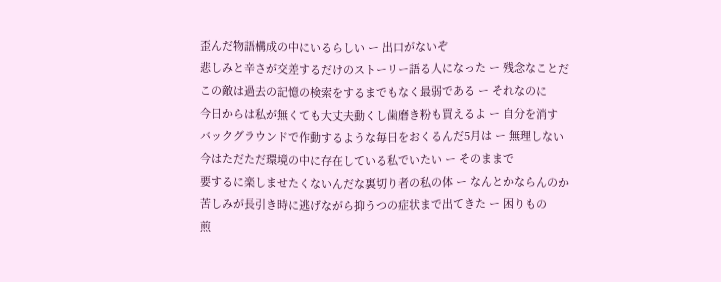歪んだ物語構成の中にいるらしい ー 出口がないぞ
悲しみと辛さが交差するだけのストーリー語る人になった ー 残念なことだ
この敵は過去の記憶の検索をするまでもなく最弱である ー それなのに
今日からは私が無くても大丈夫動くし歯磨き粉も買えるよ ー 自分を消す
バックグラウンドで作動するような毎日をおくるんだ5月は ー 無理しない
今はただただ環境の中に存在している私でいたい ー そのままで
要するに楽しませたくないんだな裏切り者の私の体 ー なんとかならんのか
苦しみが長引き時に逃げながら抑うつの症状まで出てきた ー 困りもの
煎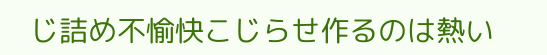じ詰め不愉快こじらせ作るのは熱い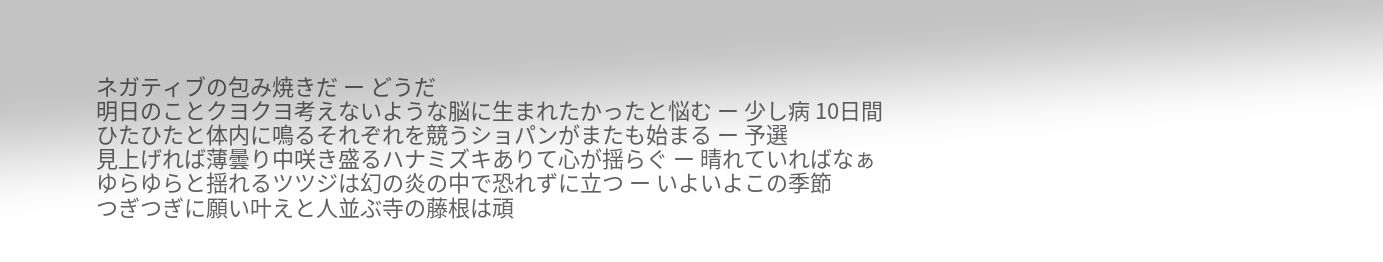ネガティブの包み焼きだ ー どうだ
明日のことクヨクヨ考えないような脳に生まれたかったと悩む ー 少し病 10日間
ひたひたと体内に鳴るそれぞれを競うショパンがまたも始まる ー 予選
見上げれば薄曇り中咲き盛るハナミズキありて心が揺らぐ ー 晴れていればなぁ
ゆらゆらと揺れるツツジは幻の炎の中で恐れずに立つ ー いよいよこの季節
つぎつぎに願い叶えと人並ぶ寺の藤根は頑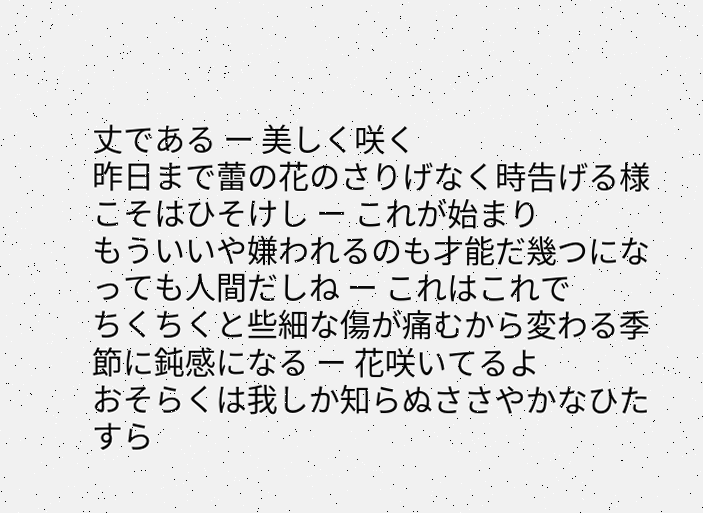丈である ー 美しく咲く
昨日まで蕾の花のさりげなく時告げる様こそはひそけし ー これが始まり
もういいや嫌われるのも才能だ幾つになっても人間だしね ー これはこれで
ちくちくと些細な傷が痛むから変わる季節に鈍感になる ー 花咲いてるよ
おそらくは我しか知らぬささやかなひたすら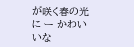が咲く春の光に ー かわいいな